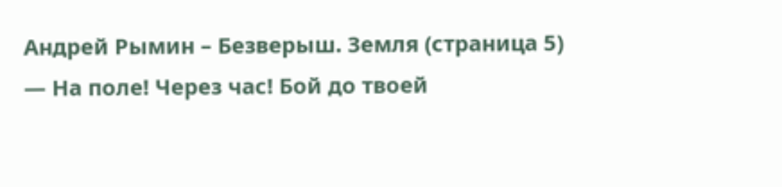Андрей Рымин – Безверыш. Земля (страница 5)
— На поле! Через час! Бой до твоей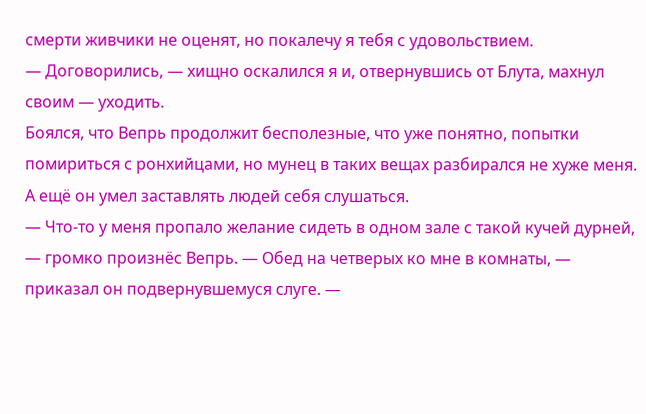смерти живчики не оценят, но покалечу я тебя с удовольствием.
— Договорились, — хищно оскалился я и, отвернувшись от Блута, махнул своим — уходить.
Боялся, что Вепрь продолжит бесполезные, что уже понятно, попытки помириться с ронхийцами, но мунец в таких вещах разбирался не хуже меня. А ещё он умел заставлять людей себя слушаться.
— Что-то у меня пропало желание сидеть в одном зале с такой кучей дурней, — громко произнёс Вепрь. — Обед на четверых ко мне в комнаты, — приказал он подвернувшемуся слуге. —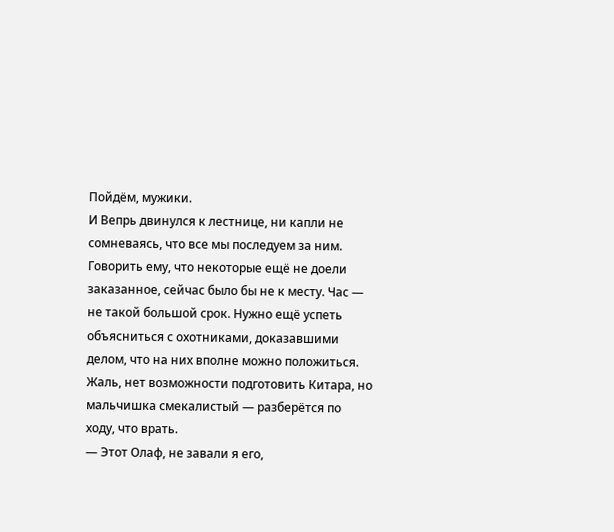Пойдём, мужики.
И Вепрь двинулся к лестнице, ни капли не сомневаясь, что все мы последуем за ним. Говорить ему, что некоторые ещё не доели заказанное, сейчас было бы не к месту. Час — не такой большой срок. Нужно ещё успеть объясниться с охотниками, доказавшими делом, что на них вполне можно положиться. Жаль, нет возможности подготовить Китара, но мальчишка смекалистый — разберётся по ходу, что врать.
— Этот Олаф, не завали я его,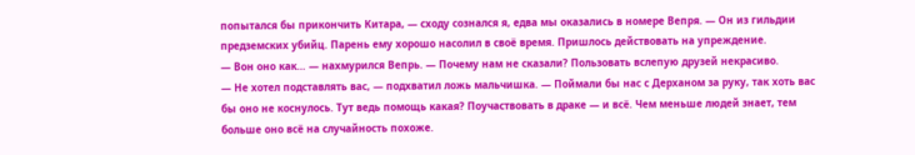попытался бы прикончить Китара, — сходу сознался я, едва мы оказались в номере Вепря. — Он из гильдии предземских убийц. Парень ему хорошо насолил в своё время. Пришлось действовать на упреждение.
— Вон оно как… — нахмурился Вепрь. — Почему нам не сказали? Пользовать вслепую друзей некрасиво.
— Не хотел подставлять вас, — подхватил ложь мальчишка. — Поймали бы нас с Дерханом за руку, так хоть вас бы оно не коснулось. Тут ведь помощь какая? Поучаствовать в драке — и всё. Чем меньше людей знает, тем больше оно всё на случайность похоже.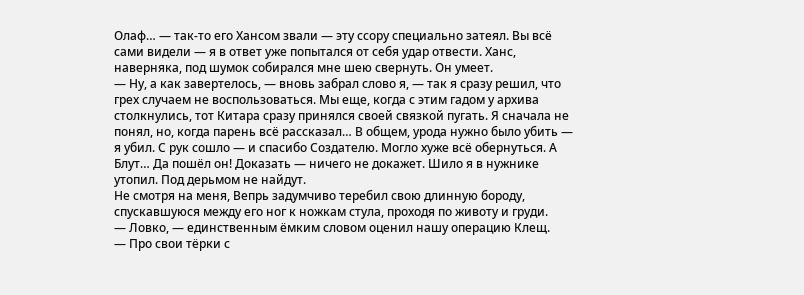Олаф… — так-то его Хансом звали — эту ссору специально затеял. Вы всё сами видели — я в ответ уже попытался от себя удар отвести. Ханс, наверняка, под шумок собирался мне шею свернуть. Он умеет.
— Ну, а как завертелось, — вновь забрал слово я, — так я сразу решил, что грех случаем не воспользоваться. Мы еще, когда с этим гадом у архива столкнулись, тот Китара сразу принялся своей связкой пугать. Я сначала не понял, но, когда парень всё рассказал… В общем, урода нужно было убить — я убил. С рук сошло — и спасибо Создателю. Могло хуже всё обернуться. А Блут… Да пошёл он! Доказать — ничего не докажет. Шило я в нужнике утопил. Под дерьмом не найдут.
Не смотря на меня, Вепрь задумчиво теребил свою длинную бороду, спускавшуюся между его ног к ножкам стула, проходя по животу и груди.
— Ловко, — единственным ёмким словом оценил нашу операцию Клещ.
— Про свои тёрки с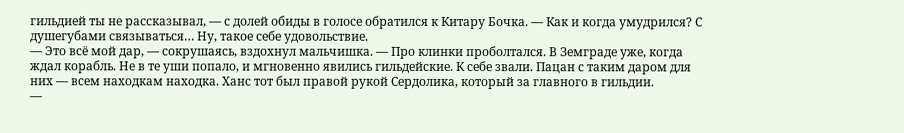гильдией ты не рассказывал, — с долей обиды в голосе обратился к Китару Бочка. — Как и когда умудрился? С душегубами связываться… Ну, такое себе удовольствие.
— Это всё мой дар, — сокрушаясь, вздохнул мальчишка. — Про клинки проболтался. В Земграде уже, когда ждал корабль. Не в те уши попало, и мгновенно явились гильдейские. К себе звали. Пацан с таким даром для них — всем находкам находка. Ханс тот был правой рукой Сердолика, который за главного в гильдии.
—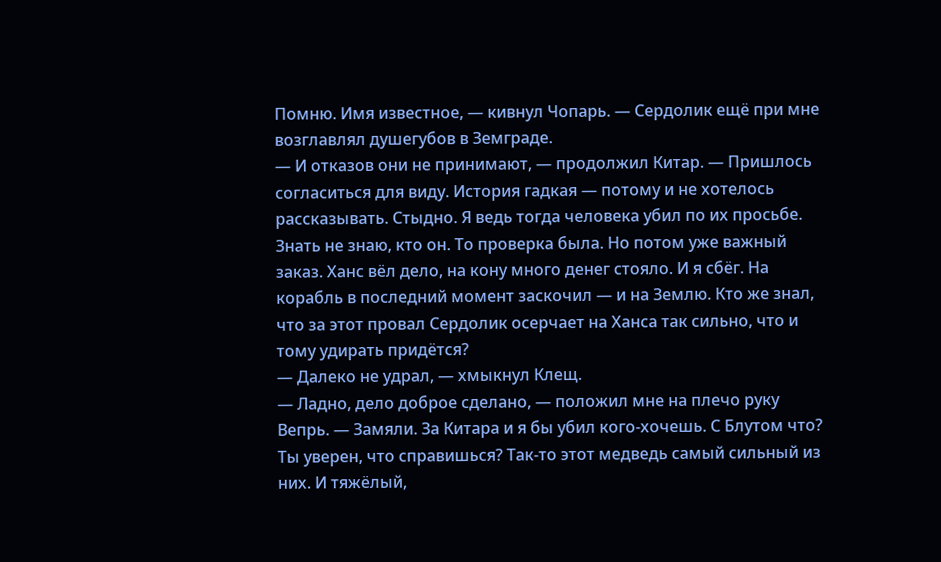Помню. Имя известное, — кивнул Чопарь. — Сердолик ещё при мне возглавлял душегубов в Земграде.
— И отказов они не принимают, — продолжил Китар. — Пришлось согласиться для виду. История гадкая — потому и не хотелось рассказывать. Стыдно. Я ведь тогда человека убил по их просьбе. Знать не знаю, кто он. То проверка была. Но потом уже важный заказ. Ханс вёл дело, на кону много денег стояло. И я сбёг. На корабль в последний момент заскочил — и на Землю. Кто же знал, что за этот провал Сердолик осерчает на Ханса так сильно, что и тому удирать придётся?
— Далеко не удрал, — хмыкнул Клещ.
— Ладно, дело доброе сделано, — положил мне на плечо руку Вепрь. — Замяли. За Китара и я бы убил кого-хочешь. С Блутом что? Ты уверен, что справишься? Так-то этот медведь самый сильный из них. И тяжёлый,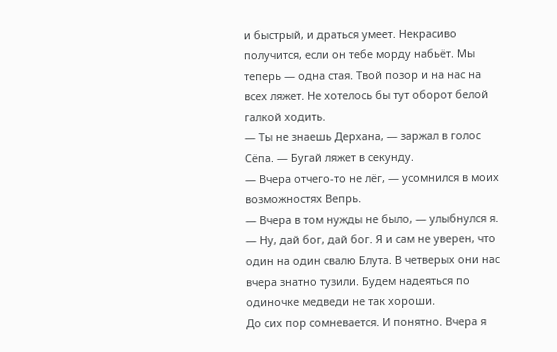и быстрый, и драться умеет. Некрасиво получится, если он тебе морду набьёт. Мы теперь — одна стая. Твой позор и на нас на всех ляжет. Не хотелось бы тут оборот белой галкой ходить.
— Ты не знаешь Дерхана, — заржал в голос Сёпа. — Бугай ляжет в секунду.
— Вчера отчего-то не лёг, — усомнился в моих возможностях Вепрь.
— Вчера в том нужды не было, — улыбнулся я.
— Ну, дай бог, дай бог. Я и сам не уверен, что один на один свалю Блута. В четверых они нас вчера знатно тузили. Будем надеяться по одиночке медведи не так хороши.
До сих пор сомневается. И понятно. Вчера я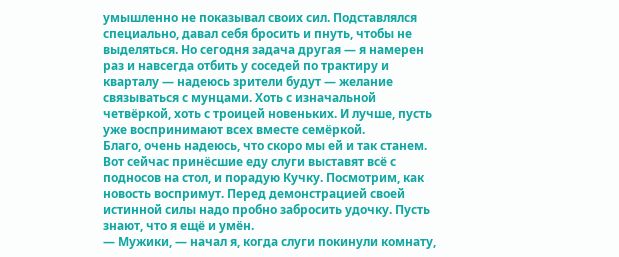умышленно не показывал своих сил. Подставлялся специально, давал себя бросить и пнуть, чтобы не выделяться. Но сегодня задача другая — я намерен раз и навсегда отбить у соседей по трактиру и кварталу — надеюсь зрители будут — желание связываться с мунцами. Хоть с изначальной четвёркой, хоть с троицей новеньких. И лучше, пусть уже воспринимают всех вместе семёркой.
Благо, очень надеюсь, что скоро мы ей и так станем. Вот сейчас принёсшие еду слуги выставят всё с подносов на стол, и порадую Кучку. Посмотрим, как новость воспримут. Перед демонстрацией своей истинной силы надо пробно забросить удочку. Пусть знают, что я ещё и умён.
— Мужики, — начал я, когда слуги покинули комнату,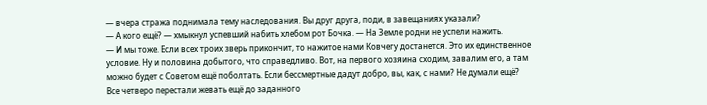— вчера стража поднимала тему наследования. Вы друг друга, поди, в завещаниях указали?
— А кого ещё? — хмыкнул успевший набить хлебом рот Бочка. — На Земле родни не успели нажить.
— И мы тоже. Если всех троих зверь прикончит, то нажитое нами Ковчегу достанется. Это их единственное условие. Ну и половина добытого, что справедливо. Вот, на первого хозяина сходим, завалим его, а там можно будет с Советом ещё поболтать. Если бессмертные дадут добро, вы, как, с нами? Не думали ещё?
Все четверо перестали жевать ещё до заданного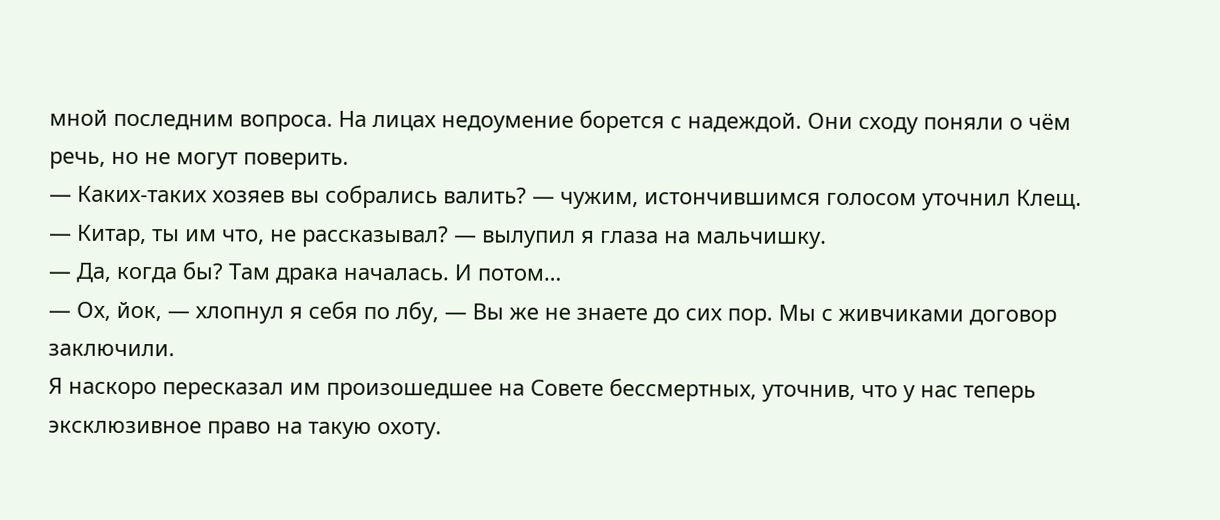мной последним вопроса. На лицах недоумение борется с надеждой. Они сходу поняли о чём речь, но не могут поверить.
— Каких-таких хозяев вы собрались валить? — чужим, истончившимся голосом уточнил Клещ.
— Китар, ты им что, не рассказывал? — вылупил я глаза на мальчишку.
— Да, когда бы? Там драка началась. И потом…
— Ох, йок, — хлопнул я себя по лбу, — Вы же не знаете до сих пор. Мы с живчиками договор заключили.
Я наскоро пересказал им произошедшее на Совете бессмертных, уточнив, что у нас теперь эксклюзивное право на такую охоту.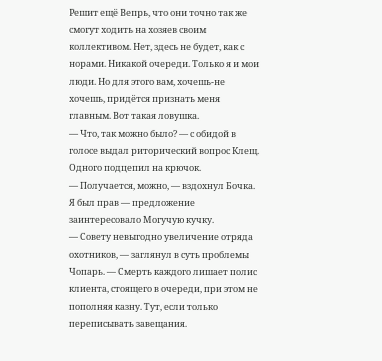Решит ещё Вепрь, что они точно так же смогут ходить на хозяев своим коллективом. Нет, здесь не будет, как с норами. Никакой очереди. Только я и мои люди. Но для этого вам, хочешь-не хочешь, придётся признать меня главным. Вот такая ловушка.
— Что, так можно было? — с обидой в голосе выдал риторический вопрос Клещ.
Одного подцепил на крючок.
— Получается, можно, — вздохнул Бочка.
Я был прав — предложение заинтересовало Могучую кучку.
— Совету невыгодно увеличение отряда охотников, — заглянул в суть проблемы Чопарь. — Смерть каждого лишает полис клиента, стоящего в очереди, при этом не пополняя казну. Тут, если только переписывать завещания.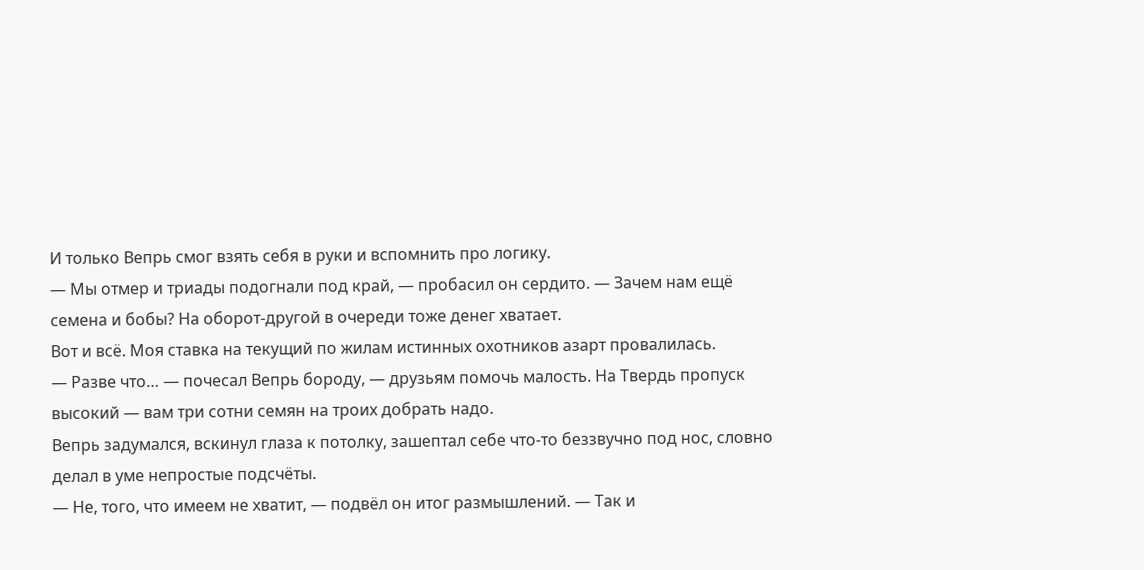И только Вепрь смог взять себя в руки и вспомнить про логику.
— Мы отмер и триады подогнали под край, — пробасил он сердито. — Зачем нам ещё семена и бобы? На оборот-другой в очереди тоже денег хватает.
Вот и всё. Моя ставка на текущий по жилам истинных охотников азарт провалилась.
— Разве что… — почесал Вепрь бороду, — друзьям помочь малость. На Твердь пропуск высокий — вам три сотни семян на троих добрать надо.
Вепрь задумался, вскинул глаза к потолку, зашептал себе что-то беззвучно под нос, словно делал в уме непростые подсчёты.
— Не, того, что имеем не хватит, — подвёл он итог размышлений. — Так и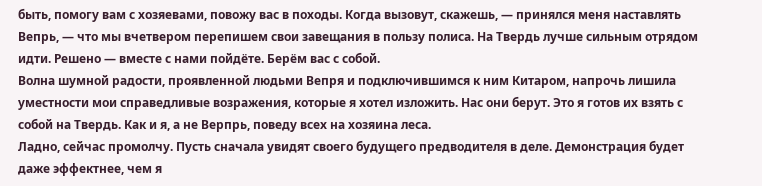быть, помогу вам с хозяевами, повожу вас в походы. Когда вызовут, скажешь, — принялся меня наставлять Вепрь, — что мы вчетвером перепишем свои завещания в пользу полиса. На Твердь лучше сильным отрядом идти. Решено — вместе с нами пойдёте. Берём вас с собой.
Волна шумной радости, проявленной людьми Вепря и подключившимся к ним Китаром, напрочь лишила уместности мои справедливые возражения, которые я хотел изложить. Нас они берут. Это я готов их взять с собой на Твердь. Как и я, а не Верпрь, поведу всех на хозяина леса.
Ладно, сейчас промолчу. Пусть сначала увидят своего будущего предводителя в деле. Демонстрация будет даже эффектнее, чем я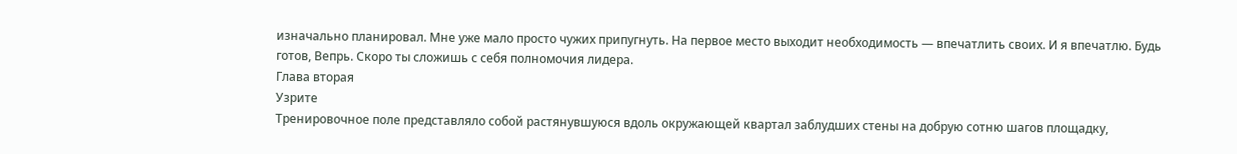изначально планировал. Мне уже мало просто чужих припугнуть. На первое место выходит необходимость — впечатлить своих. И я впечатлю. Будь готов, Вепрь. Скоро ты сложишь с себя полномочия лидера.
Глава вторая
Узрите
Тренировочное поле представляло собой растянувшуюся вдоль окружающей квартал заблудших стены на добрую сотню шагов площадку,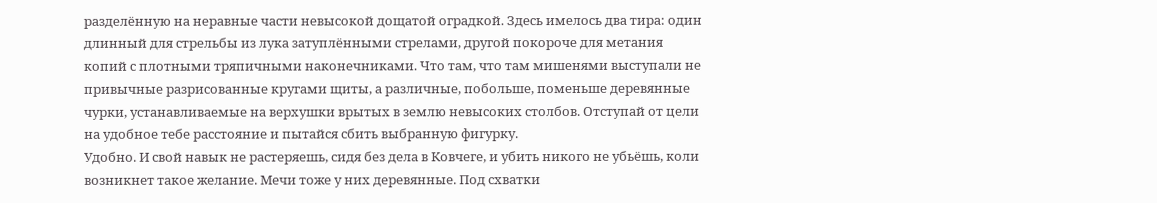разделённую на неравные части невысокой дощатой оградкой. Здесь имелось два тира: один длинный для стрельбы из лука затуплёнными стрелами, другой покороче для метания копий с плотными тряпичными наконечниками. Что там, что там мишенями выступали не привычные разрисованные кругами щиты, а различные, побольше, поменьше деревянные чурки, устанавливаемые на верхушки врытых в землю невысоких столбов. Отступай от цели на удобное тебе расстояние и пытайся сбить выбранную фигурку.
Удобно. И свой навык не растеряешь, сидя без дела в Ковчеге, и убить никого не убьёшь, коли возникнет такое желание. Мечи тоже у них деревянные. Под схватки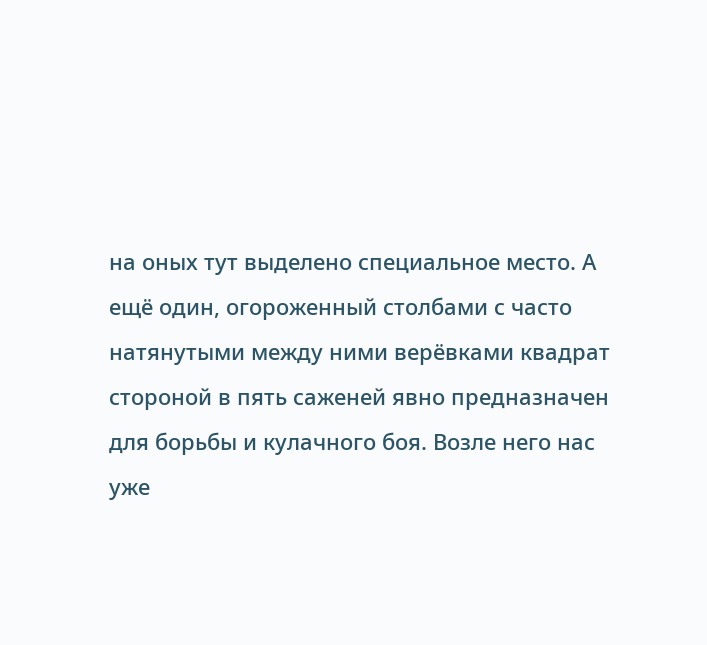на оных тут выделено специальное место. А ещё один, огороженный столбами с часто натянутыми между ними верёвками квадрат стороной в пять саженей явно предназначен для борьбы и кулачного боя. Возле него нас уже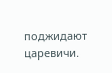поджидают царевичи.